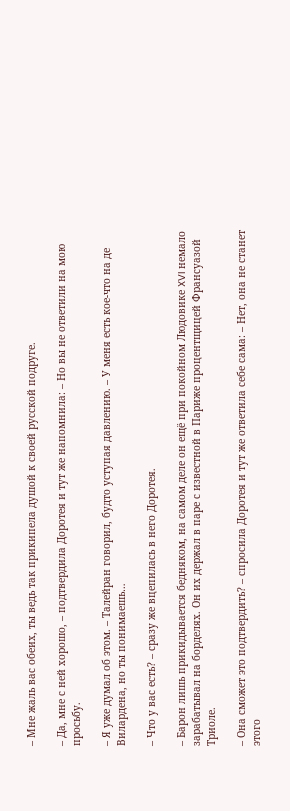– Мне жаль вас обеих, ты ведь так прикипела душой к своей русской подруге.

– Да, мне с ней хорошо, – подтвердила Доротея и тут же напомнила: – Но вы не ответили на мою просьбу.

– Я уже думал об этом. – Талейран говорил, будто уступая давлению. – У меня есть кое-что на де Вилардена, но ты понимаешь…

– Что у вас есть? – сразу же вцепилась в него Доротея.

– Барон лишь прикидывается бедняком, на самом деле он ещё при покойном Людовике XVI немало зарабатывал на борделях. Он их держал в паре с известной в Париже процентщицей Франсуазой Триоле.

– Она сможет это подтвердить? – спросила Доротея и тут же ответила себе сама: – Нет, она не станет этого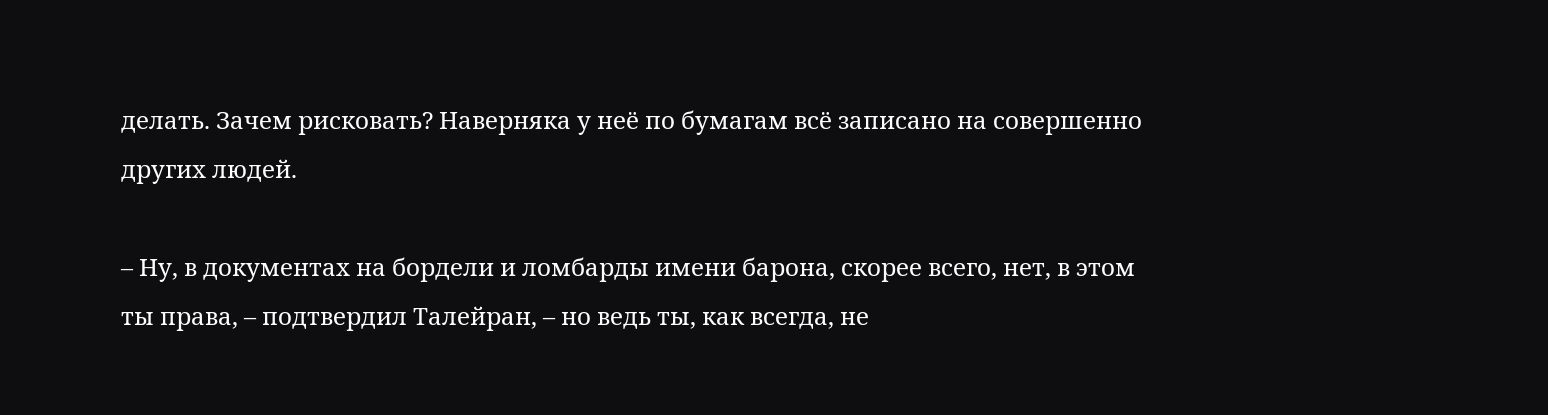делать. Зачем рисковать? Наверняка у неё по бумагам всё записано на совершенно других людей.

– Ну, в документах на бордели и ломбарды имени барона, скорее всего, нет, в этом ты права, – подтвердил Талейран, – но ведь ты, как всегда, не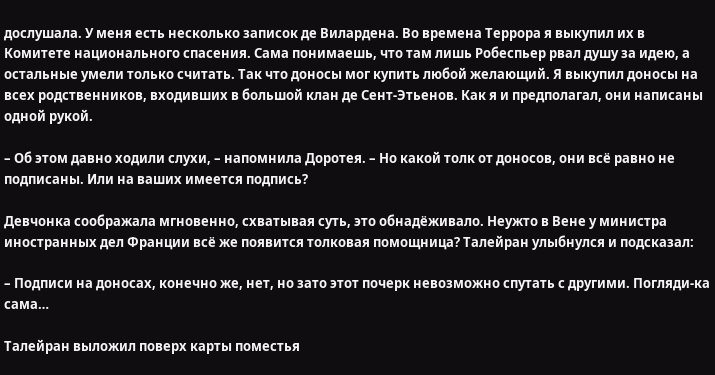дослушала. У меня есть несколько записок де Вилардена. Во времена Террора я выкупил их в Комитете национального спасения. Сама понимаешь, что там лишь Робеспьер рвал душу за идею, а остальные умели только считать. Так что доносы мог купить любой желающий. Я выкупил доносы на всех родственников, входивших в большой клан де Сент-Этьенов. Как я и предполагал, они написаны одной рукой.

– Об этом давно ходили слухи, – напомнила Доротея. – Но какой толк от доносов, они всё равно не подписаны. Или на ваших имеется подпись?

Девчонка соображала мгновенно, схватывая суть, это обнадёживало. Неужто в Вене у министра иностранных дел Франции всё же появится толковая помощница? Талейран улыбнулся и подсказал:

– Подписи на доносах, конечно же, нет, но зато этот почерк невозможно спутать с другими. Погляди-ка сама…

Талейран выложил поверх карты поместья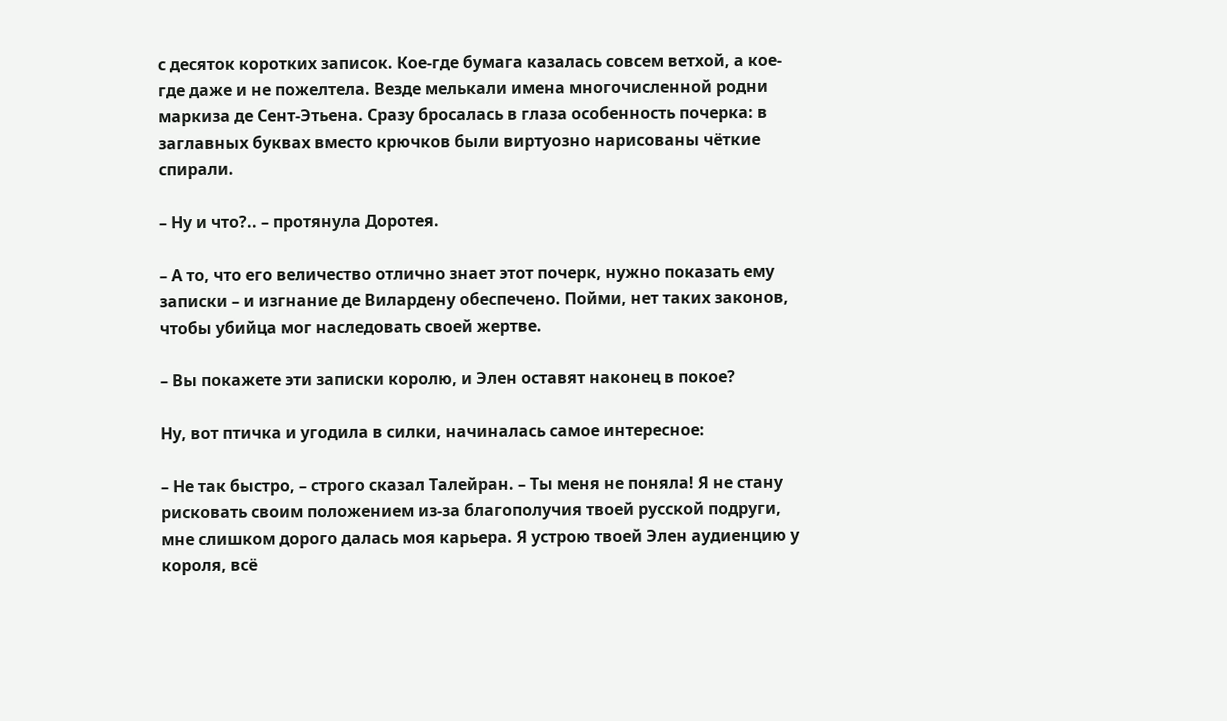с десяток коротких записок. Кое-где бумага казалась совсем ветхой, а кое-где даже и не пожелтела. Везде мелькали имена многочисленной родни маркиза де Сент-Этьена. Сразу бросалась в глаза особенность почерка: в заглавных буквах вместо крючков были виртуозно нарисованы чёткие спирали.

– Ну и что?.. – протянула Доротея.

– А то, что его величество отлично знает этот почерк, нужно показать ему записки – и изгнание де Вилардену обеспечено. Пойми, нет таких законов, чтобы убийца мог наследовать своей жертве.

– Вы покажете эти записки королю, и Элен оставят наконец в покое?

Ну, вот птичка и угодила в силки, начиналась самое интересное:

– Не так быстро, – строго сказал Талейран. – Ты меня не поняла! Я не стану рисковать своим положением из-за благополучия твоей русской подруги, мне слишком дорого далась моя карьера. Я устрою твоей Элен аудиенцию у короля, всё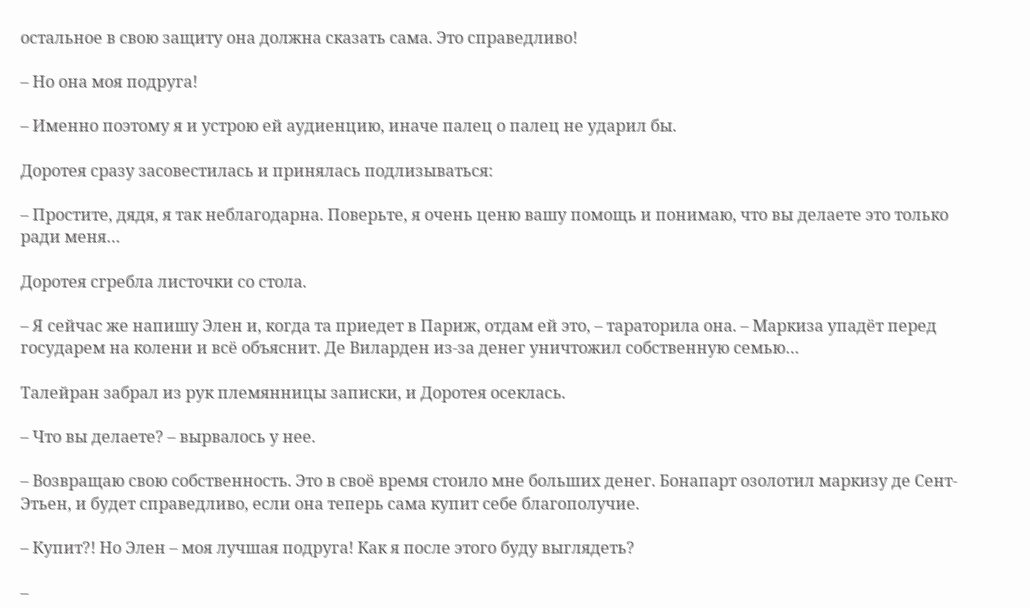остальное в свою защиту она должна сказать сама. Это справедливо!

– Но она моя подруга!

– Именно поэтому я и устрою ей аудиенцию, иначе палец о палец не ударил бы.

Доротея сразу засовестилась и принялась подлизываться:

– Простите, дядя, я так неблагодарна. Поверьте, я очень ценю вашу помощь и понимаю, что вы делаете это только ради меня…

Доротея сгребла листочки со стола.

– Я сейчас же напишу Элен и, когда та приедет в Париж, отдам ей это, – тараторила она. – Маркиза упадёт перед государем на колени и всё объяснит. Де Виларден из-за денег уничтожил собственную семью…

Талейран забрал из рук племянницы записки, и Доротея осеклась.

– Что вы делаете? – вырвалось у нее.

– Возвращаю свою собственность. Это в своё время стоило мне больших денег. Бонапарт озолотил маркизу де Сент-Этьен, и будет справедливо, если она теперь сама купит себе благополучие.

– Купит?! Но Элен – моя лучшая подруга! Как я после этого буду выглядеть?

–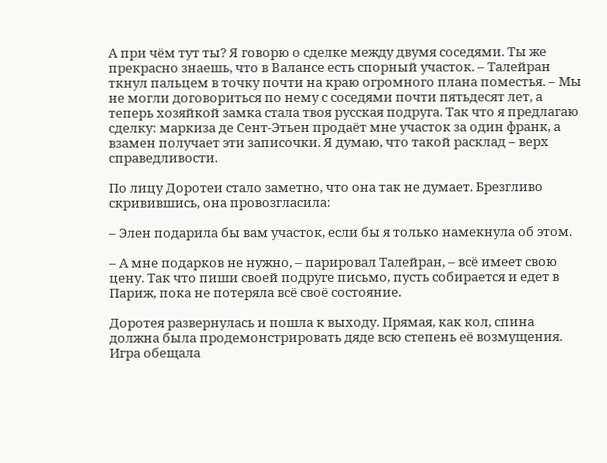А при чём тут ты? Я говорю о сделке между двумя соседями. Ты же прекрасно знаешь, что в Валансе есть спорный участок. – Талейран ткнул пальцем в точку почти на краю огромного плана поместья. – Мы не могли договориться по нему с соседями почти пятьдесят лет, а теперь хозяйкой замка стала твоя русская подруга. Так что я предлагаю сделку: маркиза де Сент-Этьен продаёт мне участок за один франк, а взамен получает эти записочки. Я думаю, что такой расклад – верх справедливости.

По лицу Доротеи стало заметно, что она так не думает. Брезгливо скривившись, она провозгласила:

– Элен подарила бы вам участок, если бы я только намекнула об этом.

– А мне подарков не нужно, – парировал Талейран, – всё имеет свою цену. Так что пиши своей подруге письмо, пусть собирается и едет в Париж, пока не потеряла всё своё состояние.

Доротея развернулась и пошла к выходу. Прямая, как кол, спина должна была продемонстрировать дяде всю степень её возмущения. Игра обещала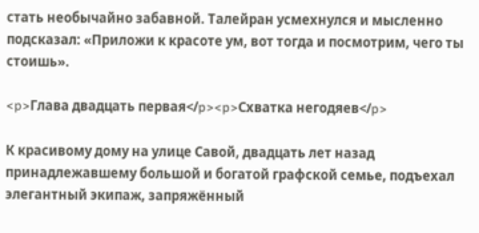стать необычайно забавной. Талейран усмехнулся и мысленно подсказал: «Приложи к красоте ум, вот тогда и посмотрим, чего ты стоишь».

<p>Глава двадцать первая</p><p>Схватка негодяев</p>

К красивому дому на улице Савой, двадцать лет назад принадлежавшему большой и богатой графской семье, подъехал элегантный экипаж, запряжённый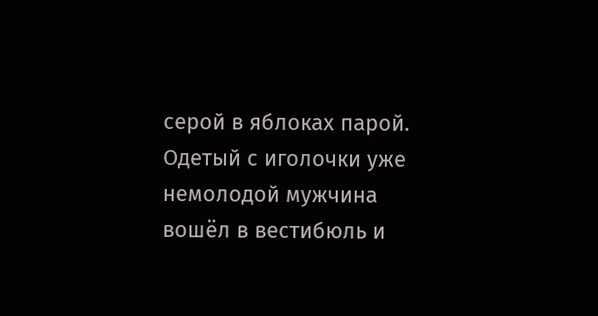серой в яблоках парой. Одетый с иголочки уже немолодой мужчина вошёл в вестибюль и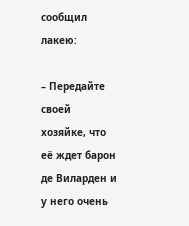сообщил лакею:

– Передайте своей хозяйке, что её ждет барон де Виларден и у него очень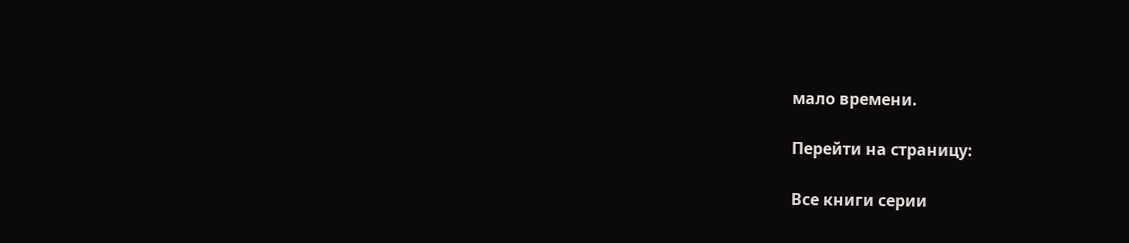мало времени.

Перейти на страницу:

Все книги серии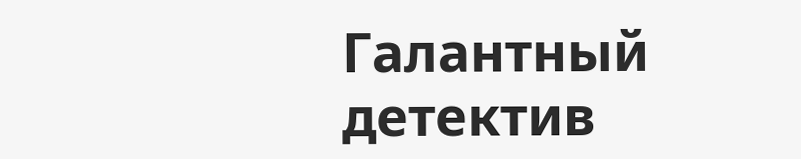Галантный детектив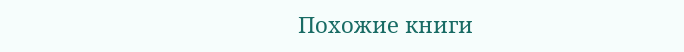Похожие книги